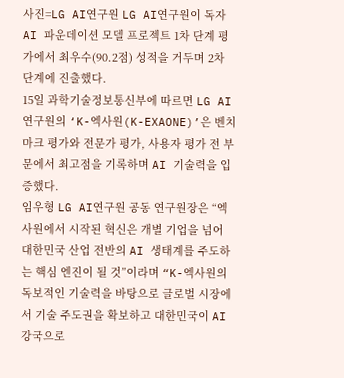사진=LG AI연구원 LG AI연구원이 독자 AI 파운데이션 모델 프로젝트 1차 단계 평가에서 최우수(90.2점) 성적을 거두며 2차 단계에 진출했다.
15일 과학기술정보통신부에 따르면 LG AI연구원의 ‘K-엑사원(K-EXAONE)’은 벤치마크 평가와 전문가 평가, 사용자 평가 전 부문에서 최고점을 기록하며 AI 기술력을 입증했다.
임우형 LG AI연구원 공동 연구원장은 “엑사원에서 시작된 혁신은 개별 기업을 넘어 대한민국 산업 전반의 AI 생태계를 주도하는 핵심 엔진이 될 것”이라며 “K-엑사원의 독보적인 기술력을 바탕으로 글로벌 시장에서 기술 주도권을 확보하고 대한민국이 AI 강국으로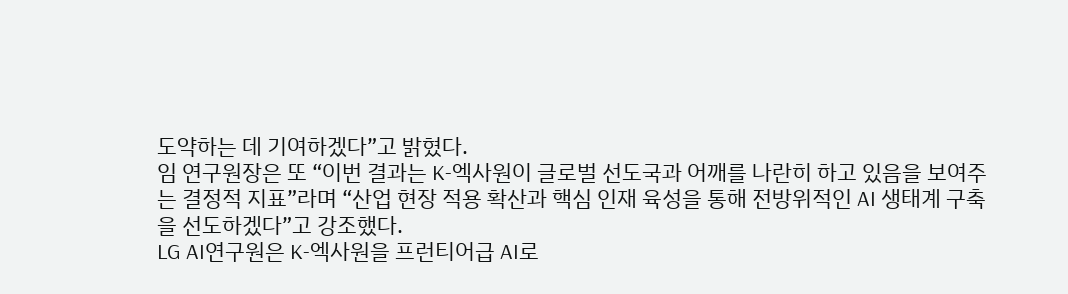도약하는 데 기여하겠다”고 밝혔다.
임 연구원장은 또 “이번 결과는 K-엑사원이 글로벌 선도국과 어깨를 나란히 하고 있음을 보여주는 결정적 지표”라며 “산업 현장 적용 확산과 핵심 인재 육성을 통해 전방위적인 AI 생태계 구축을 선도하겠다”고 강조했다.
LG AI연구원은 K-엑사원을 프런티어급 AI로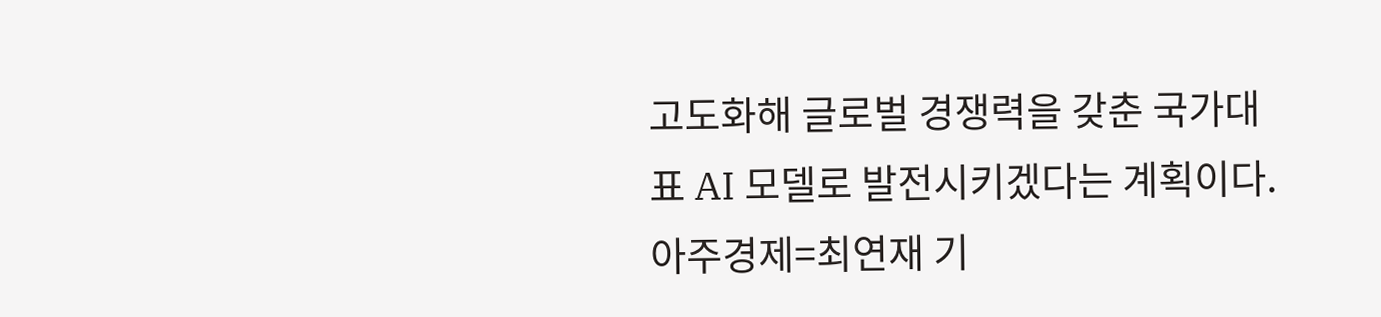고도화해 글로벌 경쟁력을 갖춘 국가대표 AI 모델로 발전시키겠다는 계획이다.
아주경제=최연재 기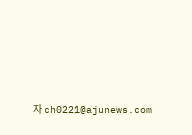자 ch0221@ajunews.com